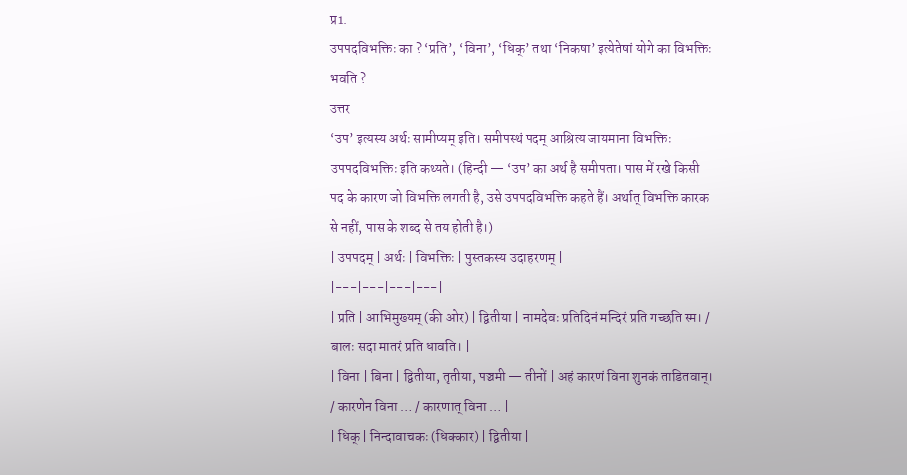प्र1.
उपपदविभक्तिः का ? ‘प्रति’, ‘विना’, ‘धिक्’ तथा ‘निकषा’ इत्येतेषां योगे का विभक्तिः भवति ?
उत्तर
‘उप’ इत्यस्य अर्थः सामीप्यम् इति। समीपस्थं पदम् आश्रित्य जायमाना विभक्तिः उपपदविभक्तिः इति कथ्यते। (हिन्दी — ‘उप’ का अर्थ है समीपता। पास में रखे किसी पद के कारण जो विभक्ति लगती है, उसे उपपदविभक्ति कहते हैं। अर्थात् विभक्ति कारक से नहीं, पास के शब्द से तय होती है।)
| उपपदम् | अर्थः | विभक्तिः | पुस्तकस्य उदाहरणम् |
|---|---|---|---|
| प्रति | आभिमुख्यम् (की ओर) | द्वितीया | नामदेवः प्रतिदिनं मन्दिरं प्रति गच्छति स्म। / बालः सदा मातरं प्रति धावति। |
| विना | बिना | द्वितीया, तृतीया, पञ्चमी — तीनों | अहं कारणं विना शुनकं ताडितवान्। / कारणेन विना … / कारणात् विना … |
| धिक् | निन्दावाचकः (धिक्कार) | द्वितीया |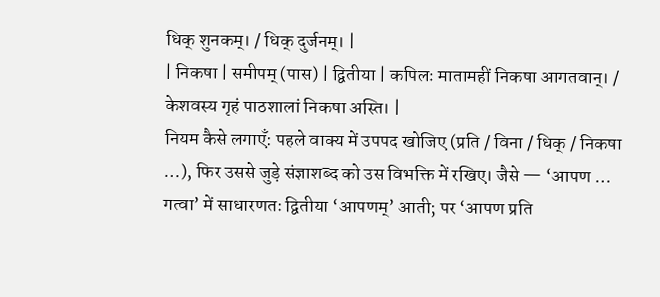धिक् शुनकम्। / धिक् दुर्जनम्। |
| निकषा | समीपम् (पास) | द्वितीया | कपिलः मातामहीं निकषा आगतवान्। / केशवस्य गृहं पाठशालां निकषा अस्ति। |
नियम कैसे लगाएँ: पहले वाक्य में उपपद खोजिए (प्रति / विना / धिक् / निकषा …), फिर उससे जुड़े संज्ञाशब्द को उस विभक्ति में रखिए। जैसे — ‘आपण … गत्वा’ में साधारणतः द्वितीया ‘आपणम्’ आती; पर ‘आपण प्रति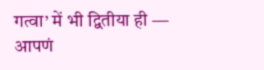गत्वा’ में भी द्वितीया ही — आपणं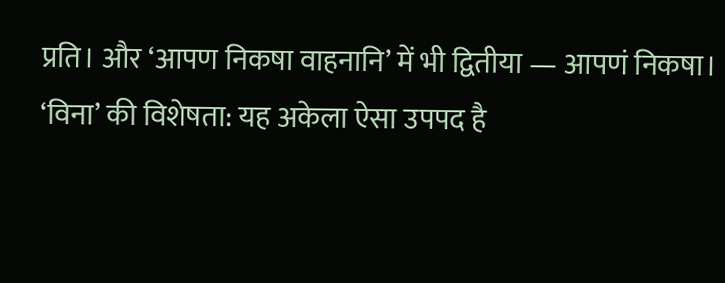प्रति। और ‘आपण निकषा वाहनानि’ में भी द्वितीया — आपणं निकषा।
‘विना’ की विशेषता: यह अकेला ऐसा उपपद है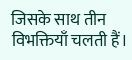जिसके साथ तीन विभक्तियाँ चलती हैं।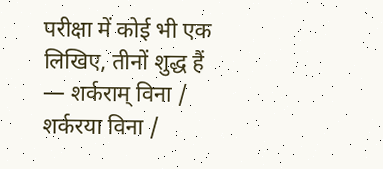परीक्षा में कोई भी एक लिखिए, तीनों शुद्ध हैं — शर्कराम् विना / शर्करया विना /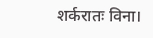शर्करातः विना।